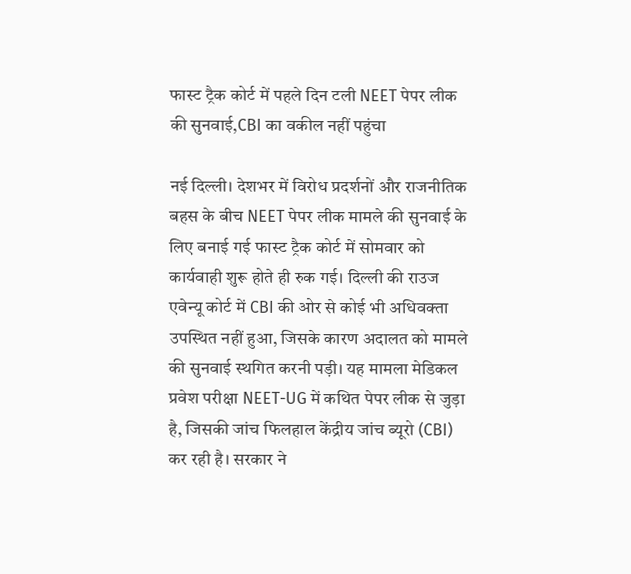फास्ट ट्रैक कोर्ट में पहले दिन टली NEET पेपर लीक की सुनवाई,CBI का वकील नहीं पहुंचा

नई दिल्ली। देशभर में विरोध प्रदर्शनों और राजनीतिक बहस के बीच NEET पेपर लीक मामले की सुनवाई के लिए बनाई गई फास्ट ट्रैक कोर्ट में सोमवार को कार्यवाही शुरू होते ही रुक गई। दिल्ली की राउज एवेन्यू कोर्ट में CBI की ओर से कोई भी अधिवक्ता उपस्थित नहीं हुआ, जिसके कारण अदालत को मामले की सुनवाई स्थगित करनी पड़ी। यह मामला मेडिकल प्रवेश परीक्षा NEET-UG में कथित पेपर लीक से जुड़ा है, जिसकी जांच फिलहाल केंद्रीय जांच ब्यूरो (CBI) कर रही है। सरकार ने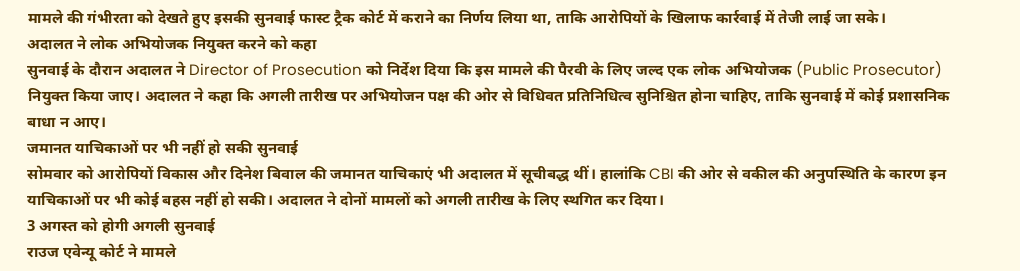मामले की गंभीरता को देखते हुए इसकी सुनवाई फास्ट ट्रैक कोर्ट में कराने का निर्णय लिया था, ताकि आरोपियों के खिलाफ कार्रवाई में तेजी लाई जा सके।
अदालत ने लोक अभियोजक नियुक्त करने को कहा
सुनवाई के दौरान अदालत ने Director of Prosecution को निर्देश दिया कि इस मामले की पैरवी के लिए जल्द एक लोक अभियोजक (Public Prosecutor) नियुक्त किया जाए। अदालत ने कहा कि अगली तारीख पर अभियोजन पक्ष की ओर से विधिवत प्रतिनिधित्व सुनिश्चित होना चाहिए, ताकि सुनवाई में कोई प्रशासनिक बाधा न आए।
जमानत याचिकाओं पर भी नहीं हो सकी सुनवाई
सोमवार को आरोपियों विकास और दिनेश बिवाल की जमानत याचिकाएं भी अदालत में सूचीबद्ध थीं। हालांकि CBI की ओर से वकील की अनुपस्थिति के कारण इन याचिकाओं पर भी कोई बहस नहीं हो सकी। अदालत ने दोनों मामलों को अगली तारीख के लिए स्थगित कर दिया।
3 अगस्त को होगी अगली सुनवाई
राउज एवेन्यू कोर्ट ने मामले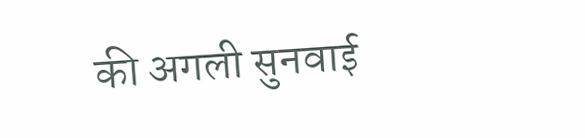की अगली सुनवाई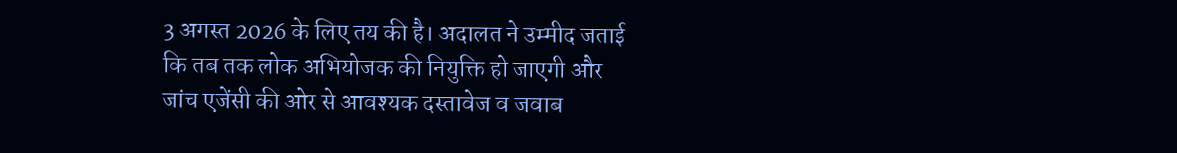3 अगस्त 2026 के लिए तय की है। अदालत ने उम्मीद जताई कि तब तक लोक अभियोजक की नियुक्ति हो जाएगी और जांच एजेंसी की ओर से आवश्यक दस्तावेज व जवाब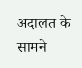अदालत के सामने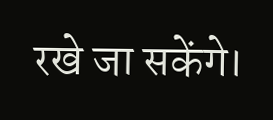रखे जा सकेंगे।